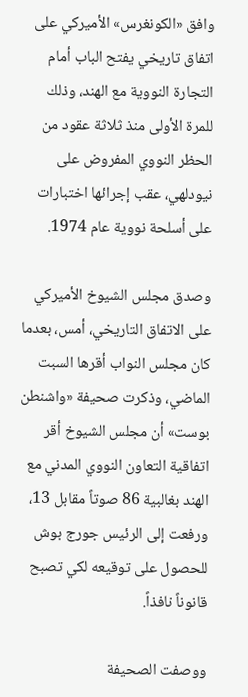وافق «الكونغرس» الأميركي على اتفاق تاريخي يفتح الباب أمام التجارة النووية مع الهند، وذلك للمرة الأولى منذ ثلاثة عقود من الحظر النووي المفروض على نيودلهي، عقب إجرائها اختبارات على أسلحة نووية عام 1974.

وصدق مجلس الشيوخ الأميركي على الاتفاق التاريخي، أمس، بعدما كان مجلس النواب أقرها السبت الماضي، وذكرت صحيفة «واشنطن بوست» أن مجلس الشيوخ أقر اتفاقية التعاون النووي المدني مع الهند بغالبية 86 صوتاً مقابل 13، ورفعت إلى الرئيس جورج بوش للحصول على توقيعه لكي تصبح قانوناً نافذاً.

ووصفت الصحيفة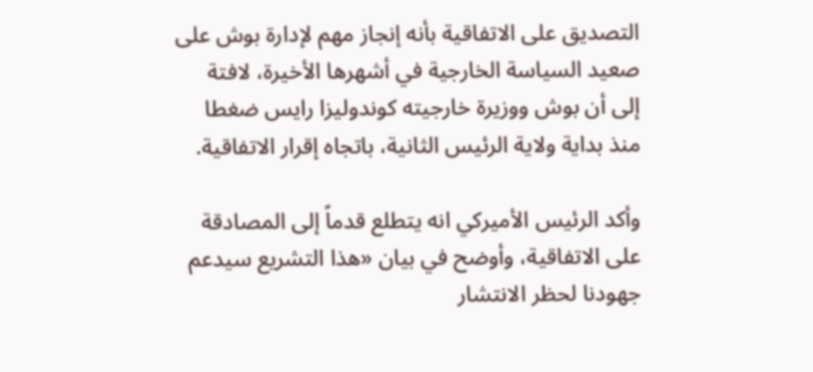التصديق على الاتفاقية بأنه إنجاز مهم لإدارة بوش على صعيد السياسة الخارجية في أشهرها الأخيرة، لافتة إلى أن بوش ووزيرة خارجيته كوندوليزا رايس ضغطا منذ بداية ولاية الرئيس الثانية، باتجاه إقرار الاتفاقية.

وأكد الرئيس الأميركي انه يتطلع قدماً إلى المصادقة على الاتفاقية، وأوضح في بيان «هذا التشريع سيدعم جهودنا لحظر الانتشار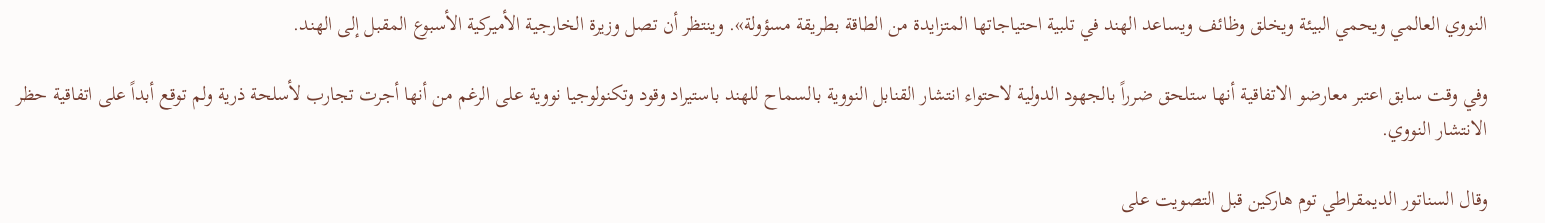النووي العالمي ويحمي البيئة ويخلق وظائف ويساعد الهند في تلبية احتياجاتها المتزايدة من الطاقة بطريقة مسؤولة». وينتظر أن تصل وزيرة الخارجية الأميركية الأسبوع المقبل إلى الهند.

وفي وقت سابق اعتبر معارضو الاتفاقية أنها ستلحق ضرراً بالجهود الدولية لاحتواء انتشار القنابل النووية بالسماح للهند باستيراد وقود وتكنولوجيا نووية على الرغم من أنها أجرت تجارب لأسلحة ذرية ولم توقع أبداً على اتفاقية حظر الانتشار النووي.

وقال السناتور الديمقراطي توم هاركين قبل التصويت على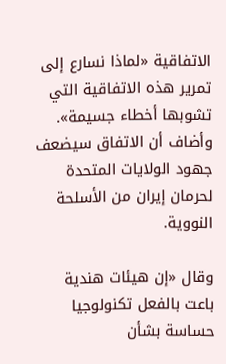الاتفاقية «لماذا نسارع إلى تمرير هذه الاتفاقية التي تشوبها أخطاء جسيمة». وأضاف أن الاتفاق سيضعف جهود الولايات المتحدة لحرمان إيران من الأسلحة النووية.

وقال «إن هيئات هندية باعت بالفعل تكنولوجيا حساسة بشأن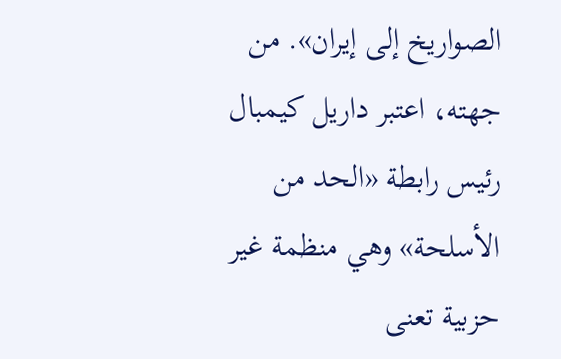الصواريخ إلى إيران». من جهته، اعتبر داريل كيمبال رئيس رابطة «الحد من الأسلحة» وهي منظمة غير حزبية تعنى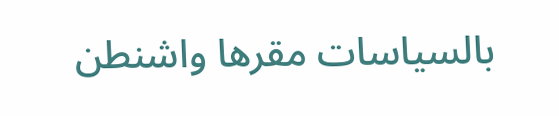بالسياسات مقرها واشنطن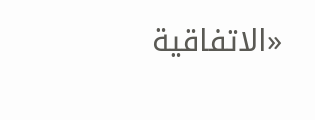«الاتفاقية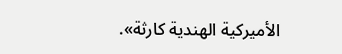الأميركية الهندية كارثة».